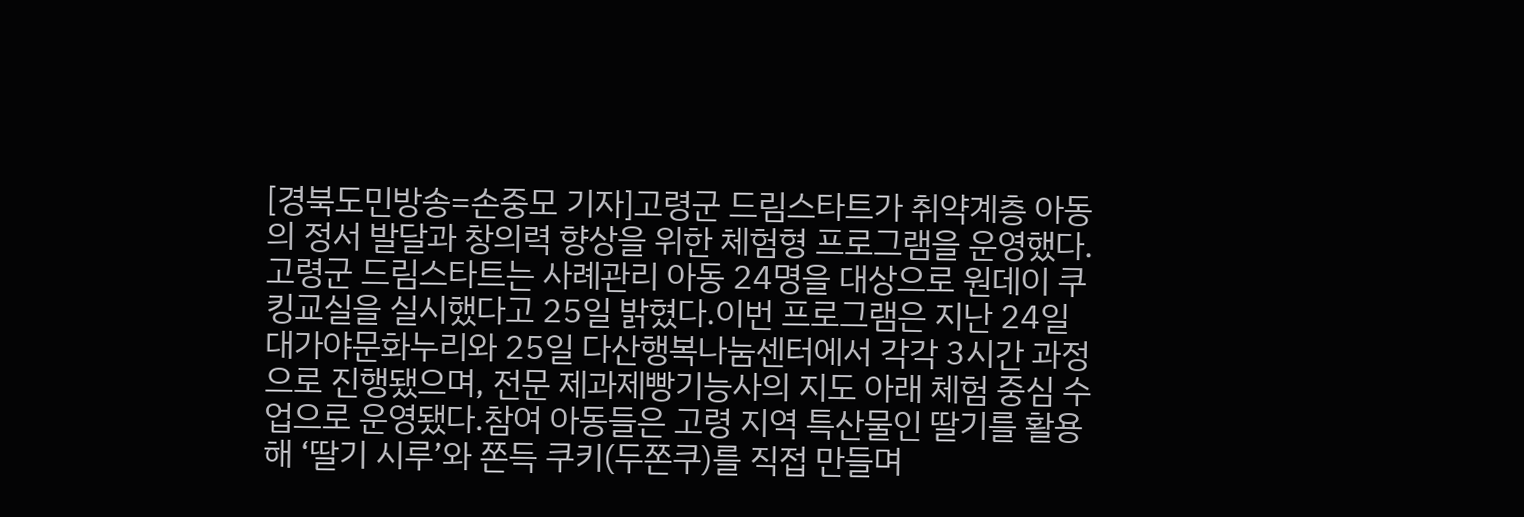[경북도민방송=손중모 기자]고령군 드림스타트가 취약계층 아동의 정서 발달과 창의력 향상을 위한 체험형 프로그램을 운영했다.고령군 드림스타트는 사례관리 아동 24명을 대상으로 원데이 쿠킹교실을 실시했다고 25일 밝혔다.이번 프로그램은 지난 24일 대가야문화누리와 25일 다산행복나눔센터에서 각각 3시간 과정으로 진행됐으며, 전문 제과제빵기능사의 지도 아래 체험 중심 수업으로 운영됐다.참여 아동들은 고령 지역 특산물인 딸기를 활용해 ‘딸기 시루’와 쫀득 쿠키(두쫀쿠)를 직접 만들며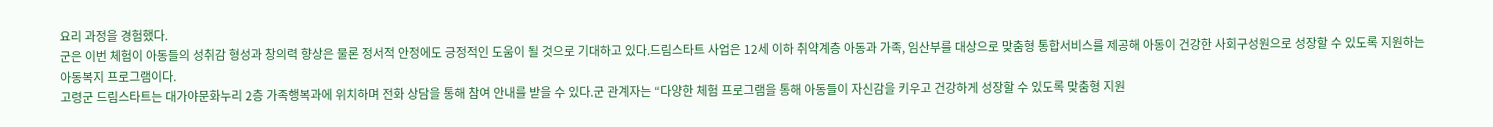요리 과정을 경험했다.
군은 이번 체험이 아동들의 성취감 형성과 창의력 향상은 물론 정서적 안정에도 긍정적인 도움이 될 것으로 기대하고 있다.드림스타트 사업은 12세 이하 취약계층 아동과 가족, 임산부를 대상으로 맞춤형 통합서비스를 제공해 아동이 건강한 사회구성원으로 성장할 수 있도록 지원하는 아동복지 프로그램이다.
고령군 드림스타트는 대가야문화누리 2층 가족행복과에 위치하며 전화 상담을 통해 참여 안내를 받을 수 있다.군 관계자는 “다양한 체험 프로그램을 통해 아동들이 자신감을 키우고 건강하게 성장할 수 있도록 맞춤형 지원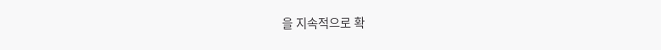을 지속적으로 확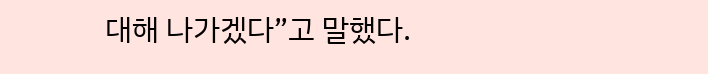대해 나가겠다”고 말했다.